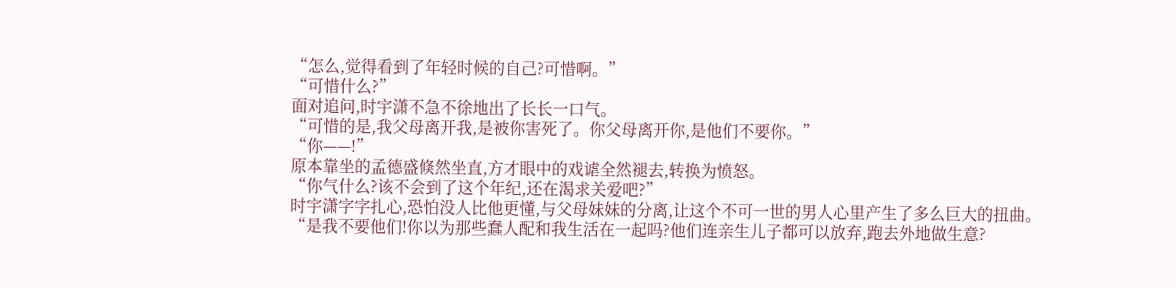“怎么,觉得看到了年轻时候的自己?可惜啊。”
“可惜什么?”
面对追问,时宇潇不急不徐地出了长长一口气。
“可惜的是,我父母离开我,是被你害死了。你父母离开你,是他们不要你。”
“你——!”
原本靠坐的孟德盛倏然坐直,方才眼中的戏谑全然褪去,转换为愤怒。
“你气什么?该不会到了这个年纪,还在渴求关爱吧?”
时宇潇字字扎心,恐怕没人比他更懂,与父母妹妹的分离,让这个不可一世的男人心里产生了多么巨大的扭曲。
“是我不要他们!你以为那些蠢人配和我生活在一起吗?他们连亲生儿子都可以放弃,跑去外地做生意?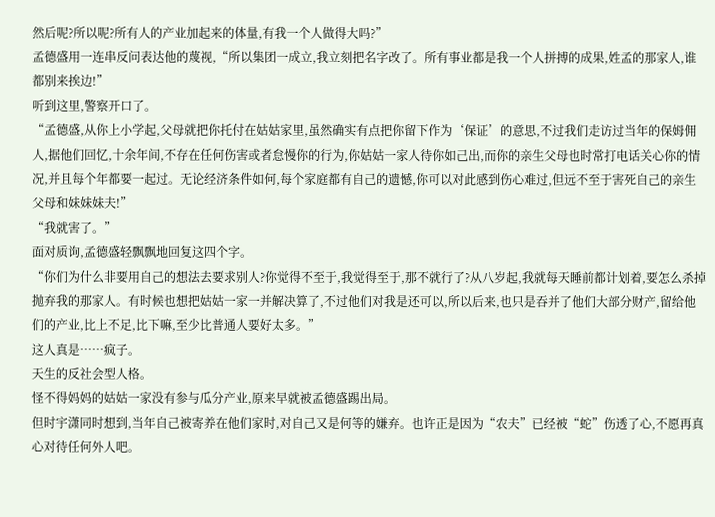然后呢?所以呢?所有人的产业加起来的体量,有我一个人做得大吗?”
孟德盛用一连串反问表达他的蔑视,“所以集团一成立,我立刻把名字改了。所有事业都是我一个人拼搏的成果,姓孟的那家人,谁都别来挨边!”
听到这里,警察开口了。
“孟德盛,从你上小学起,父母就把你托付在姑姑家里,虽然确实有点把你留下作为‘保证’的意思,不过我们走访过当年的保姆佣人,据他们回忆,十余年间,不存在任何伤害或者怠慢你的行为,你姑姑一家人待你如己出,而你的亲生父母也时常打电话关心你的情况,并且每个年都要一起过。无论经济条件如何,每个家庭都有自己的遗憾,你可以对此感到伤心难过,但远不至于害死自己的亲生父母和妹妹妹夫!”
“我就害了。”
面对质询,孟德盛轻飘飘地回复这四个字。
“你们为什么非要用自己的想法去要求别人?你觉得不至于,我觉得至于,那不就行了?从八岁起,我就每天睡前都计划着,要怎么杀掉抛弃我的那家人。有时候也想把姑姑一家一并解决算了,不过他们对我是还可以,所以后来,也只是吞并了他们大部分财产,留给他们的产业,比上不足,比下嘛,至少比普通人要好太多。”
这人真是……疯子。
天生的反社会型人格。
怪不得妈妈的姑姑一家没有参与瓜分产业,原来早就被孟德盛踢出局。
但时宇潇同时想到,当年自己被寄养在他们家时,对自己又是何等的嫌弃。也许正是因为“农夫”已经被“蛇”伤透了心,不愿再真心对待任何外人吧。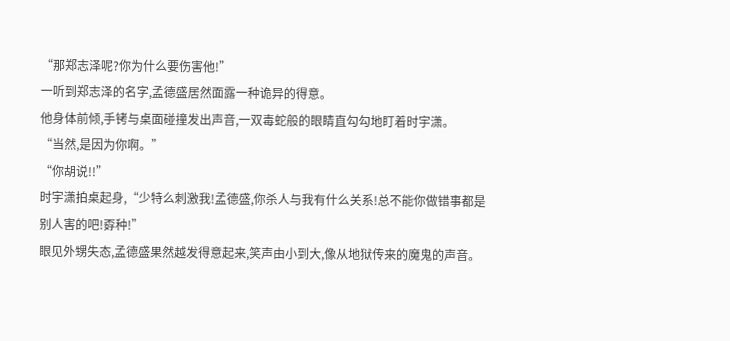“那郑志泽呢?你为什么要伤害他!”
一听到郑志泽的名字,孟德盛居然面露一种诡异的得意。
他身体前倾,手铐与桌面碰撞发出声音,一双毒蛇般的眼睛直勾勾地盯着时宇潇。
“当然,是因为你啊。”
“你胡说!!”
时宇潇拍桌起身,“少特么刺激我!孟德盛,你杀人与我有什么关系!总不能你做错事都是别人害的吧!孬种!”
眼见外甥失态,孟德盛果然越发得意起来,笑声由小到大,像从地狱传来的魔鬼的声音。